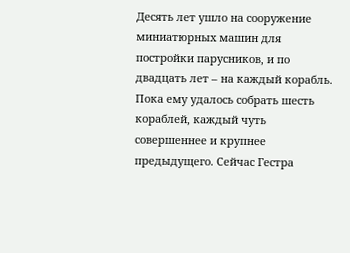Десять лет ушло на сооружение миниатюрных машин для постройки парусников, и по двадцать лет – на каждый корабль. Пока ему удалось собрать шесть кораблей, каждый чуть совершеннее и крупнее предыдущего. Сейчас Гестра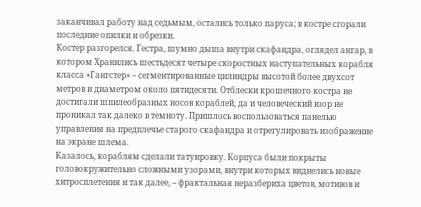заканчивал работу над седьмым, остались только паруса; в костре сгорали последние опилки и обрезки.
Костер разгорелся. Гестра, шумно дыша внутри скафандра, оглядел ангар, в котором Хранились шестьдесят четыре скоростных наступательных корабля класса «Гангстер» – сегментированные цилиндры высотой более двухсот метров и диаметром около пятидесяти. Отблески крошечного костра не достигали шпилеобразных носов кораблей, да и человеческий взор не проникал так далеко в темноту. Пришлось воспользоваться панелью управления на предплечье старого скафандра и отрегулировать изображение на экране шлема.
Казалось, кораблям сделали татуировку. Корпуса были покрыты головокружительно сложными узорами, внутри которых виднелись новые хитросплетения и так далее, – фрактальная неразбериха цветов, мотивов и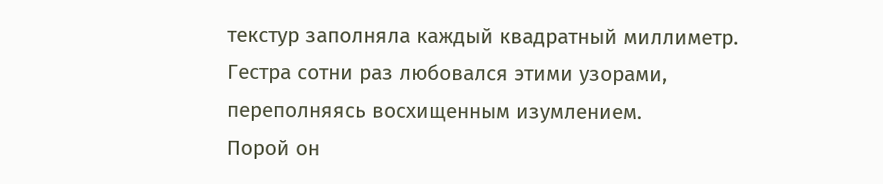текстур заполняла каждый квадратный миллиметр. Гестра сотни раз любовался этими узорами, переполняясь восхищенным изумлением.
Порой он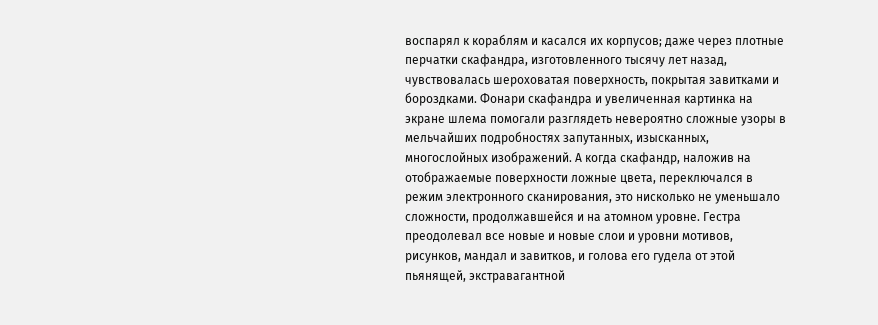воспарял к кораблям и касался их корпусов; даже через плотные перчатки скафандра, изготовленного тысячу лет назад, чувствовалась шероховатая поверхность, покрытая завитками и бороздками. Фонари скафандра и увеличенная картинка на экране шлема помогали разглядеть невероятно сложные узоры в мельчайших подробностях запутанных, изысканных, многослойных изображений. А когда скафандр, наложив на отображаемые поверхности ложные цвета, переключался в режим электронного сканирования, это нисколько не уменьшало сложности, продолжавшейся и на атомном уровне. Гестра преодолевал все новые и новые слои и уровни мотивов, рисунков, мандал и завитков, и голова его гудела от этой пьянящей, экстравагантной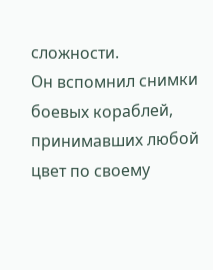сложности.
Он вспомнил снимки боевых кораблей, принимавших любой цвет по своему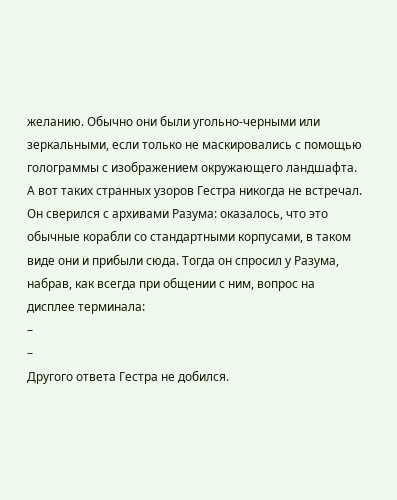желанию. Обычно они были угольно-черными или зеркальными, если только не маскировались с помощью голограммы с изображением окружающего ландшафта. А вот таких странных узоров Гестра никогда не встречал. Он сверился с архивами Разума: оказалось, что это обычные корабли со стандартными корпусами, в таком виде они и прибыли сюда. Тогда он спросил у Разума, набрав, как всегда при общении с ним, вопрос на дисплее терминала:
–
–
Другого ответа Гестра не добился.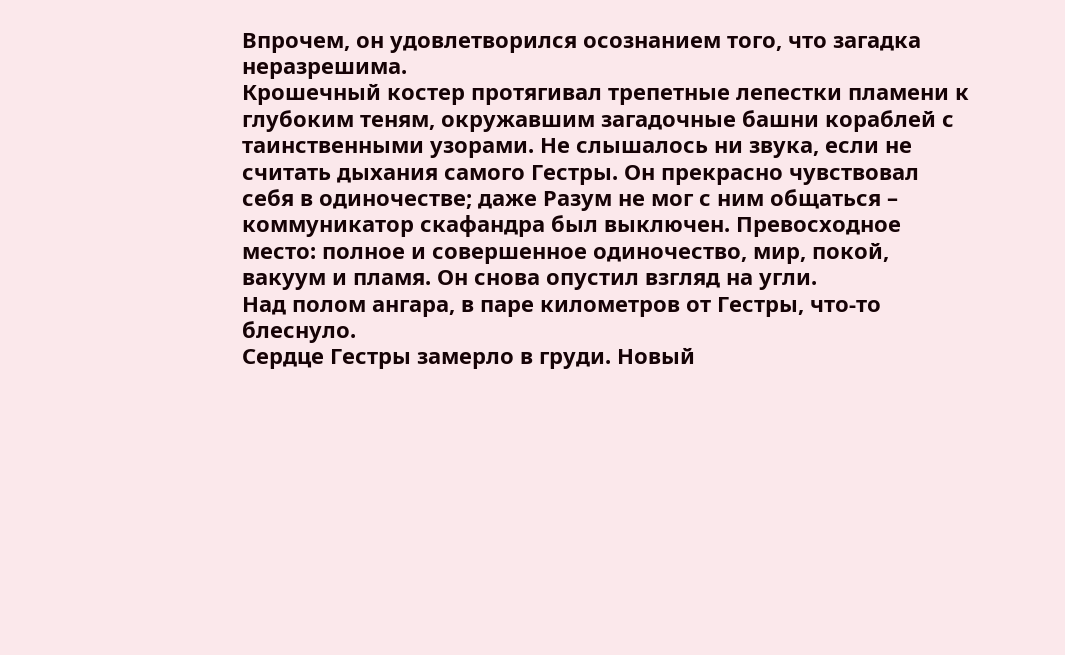Впрочем, он удовлетворился осознанием того, что загадка неразрешима.
Крошечный костер протягивал трепетные лепестки пламени к глубоким теням, окружавшим загадочные башни кораблей с таинственными узорами. Не слышалось ни звука, если не считать дыхания самого Гестры. Он прекрасно чувствовал себя в одиночестве; даже Разум не мог с ним общаться – коммуникатор скафандра был выключен. Превосходное место: полное и совершенное одиночество, мир, покой, вакуум и пламя. Он снова опустил взгляд на угли.
Над полом ангара, в паре километров от Гестры, что-то блеснуло.
Сердце Гестры замерло в груди. Новый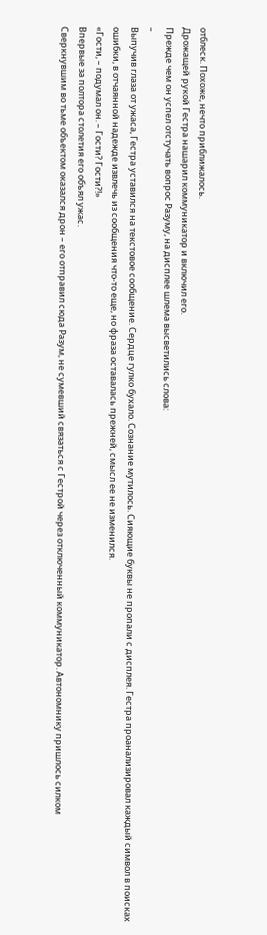отблеск. Похоже, нечто приближалось.
Дрожащей рукой Гестра нашарил коммуникатор и включил его.
Прежде чем он успел отстучать вопрос Разуму, на дисплее шлема высветились слова:
–
Выпучив глаза от ужаса, Гестра уставился на текстовое сообщение. Сердце гулко бухало. Сознание мутилось. Сияющие буквы не пропали с дисплея. Гестра проанализировал каждый символ в поисках ошибки, в отчаянной надежде извлечь из сообщения что-то еще, но фраза оставалась прежней, смысл ее не изменился.
«Гости, – подумал он. – Гости? Гости?!»
Впервые за полтора столетия его объял ужас.
Сверкнувшим во тьме объектом оказался дрон – его отправил сюда Разум, не сумевший связаться с Гестрой через отключенный коммуникатор. Автономнику пришлось силком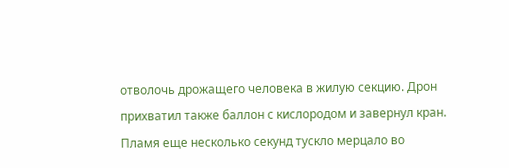отволочь дрожащего человека в жилую секцию. Дрон прихватил также баллон с кислородом и завернул кран.
Пламя еще несколько секунд тускло мерцало во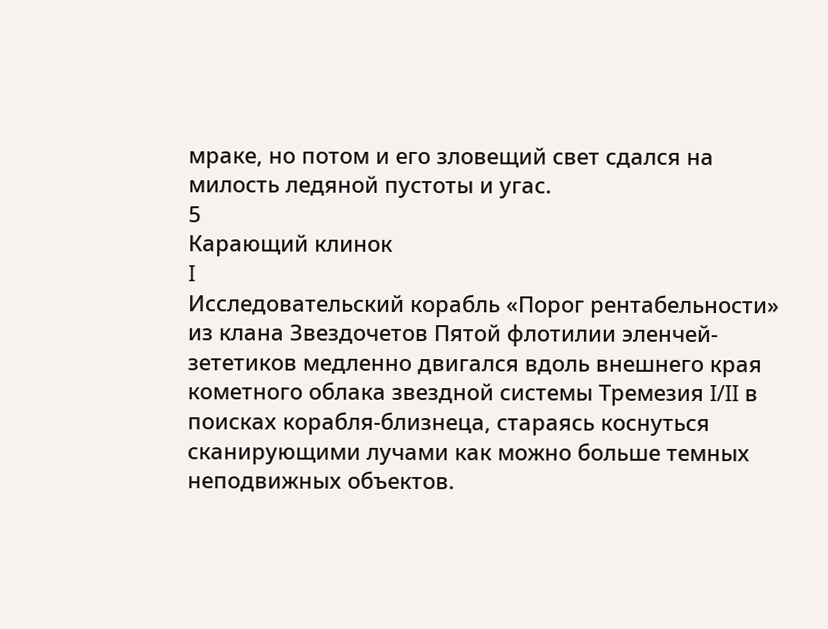мраке, но потом и его зловещий свет сдался на милость ледяной пустоты и угас.
5
Карающий клинок
I
Исследовательский корабль «Порог рентабельности» из клана Звездочетов Пятой флотилии эленчей-зететиков медленно двигался вдоль внешнего края кометного облака звездной системы Тремезия I/II в поисках корабля-близнеца, стараясь коснуться сканирующими лучами как можно больше темных неподвижных объектов.